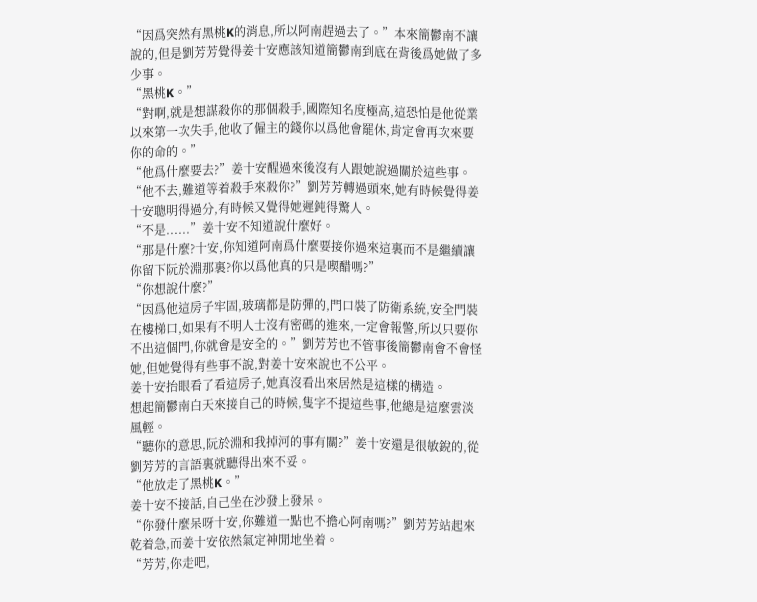“因爲突然有黑桃K的消息,所以阿南趕過去了。”本來簡鬱南不讓說的,但是劉芳芳覺得姜十安應該知道簡鬱南到底在背後爲她做了多少事。
“黑桃K。”
“對啊,就是想謀殺你的那個殺手,國際知名度極高,這恐怕是他從業以來第一次失手,他收了僱主的錢你以爲他會罷休,肯定會再次來要你的命的。”
“他爲什麼要去?”姜十安醒過來後沒有人跟她說過關於這些事。
“他不去,難道等着殺手來殺你?”劉芳芳轉過頭來,她有時候覺得姜十安聰明得過分,有時候又覺得她遲鈍得驚人。
“不是......”姜十安不知道說什麼好。
“那是什麼?十安,你知道阿南爲什麼要接你過來這裏而不是繼續讓你留下阮於淵那裏?你以爲他真的只是喫醋嗎?”
“你想說什麼?”
“因爲他這房子牢固,玻璃都是防彈的,門口裝了防衛系統,安全門裝在樓梯口,如果有不明人士沒有密碼的進來,一定會報警,所以只要你不出這個門,你就會是安全的。”劉芳芳也不管事後簡鬱南會不會怪她,但她覺得有些事不說,對姜十安來說也不公平。
姜十安抬眼看了看這房子,她真沒看出來居然是這樣的構造。
想起簡鬱南白天來接自己的時候,隻字不提這些事,他總是這麼雲淡風輕。
“聽你的意思,阮於淵和我掉河的事有關?”姜十安還是很敏銳的,從劉芳芳的言語裏就聽得出來不妥。
“他放走了黑桃K。”
姜十安不接話,自己坐在沙發上發呆。
“你發什麼呆呀十安,你難道一點也不擔心阿南嗎?”劉芳芳站起來乾着急,而姜十安依然氣定神閒地坐着。
“芳芳,你走吧,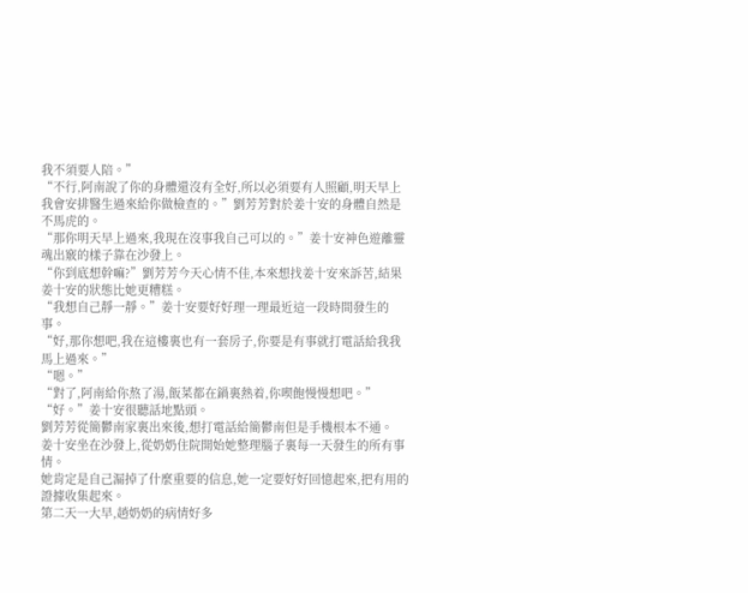我不須要人陪。”
“不行,阿南說了你的身體還沒有全好,所以必須要有人照顧,明天早上我會安排醫生過來給你做檢查的。”劉芳芳對於姜十安的身體自然是不馬虎的。
“那你明天早上過來,我現在沒事我自己可以的。”姜十安神色遊離靈魂出竅的樣子靠在沙發上。
“你到底想幹嘛?”劉芳芳今天心情不佳,本來想找姜十安來訴苦,結果姜十安的狀態比她更糟糕。
“我想自己靜一靜。”姜十安要好好理一理最近這一段時間發生的事。
“好,那你想吧,我在這樓裏也有一套房子,你要是有事就打電話給我我馬上過來。”
“嗯。”
“對了,阿南給你熬了湯,飯菜都在鍋裏熱着,你喫飽慢慢想吧。”
“好。”姜十安很聽話地點頭。
劉芳芳從簡鬱南家裏出來後,想打電話給簡鬱南但是手機根本不通。
姜十安坐在沙發上,從奶奶住院開始她整理腦子裏每一天發生的所有事情。
她肯定是自己漏掉了什麼重要的信息,她一定要好好回憶起來,把有用的證據收集起來。
第二天一大早,趙奶奶的病情好多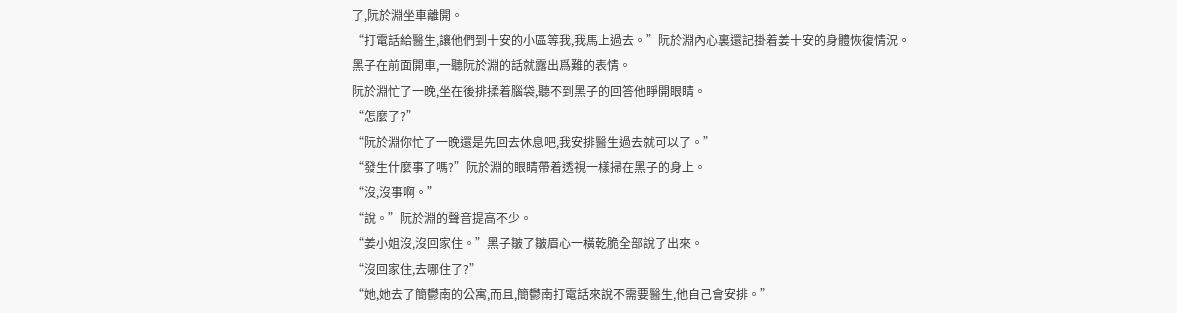了,阮於淵坐車離開。
“打電話給醫生,讓他們到十安的小區等我,我馬上過去。”阮於淵內心裏還記掛着姜十安的身體恢復情況。
黑子在前面開車,一聽阮於淵的話就露出爲難的表情。
阮於淵忙了一晚,坐在後排揉着腦袋,聽不到黑子的回答他睜開眼睛。
“怎麼了?”
“阮於淵你忙了一晚還是先回去休息吧,我安排醫生過去就可以了。”
“發生什麼事了嗎?”阮於淵的眼睛帶着透視一樣掃在黑子的身上。
“沒,沒事啊。”
“說。”阮於淵的聲音提高不少。
“姜小姐沒,沒回家住。”黑子皺了皺眉心一橫乾脆全部說了出來。
“沒回家住,去哪住了?”
“她,她去了簡鬱南的公寓,而且,簡鬱南打電話來說不需要醫生,他自己會安排。”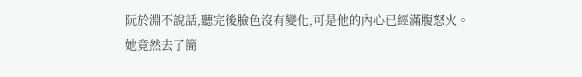阮於淵不說話,聽完後臉色沒有變化,可是他的內心已經滿腹怒火。
她竟然去了簡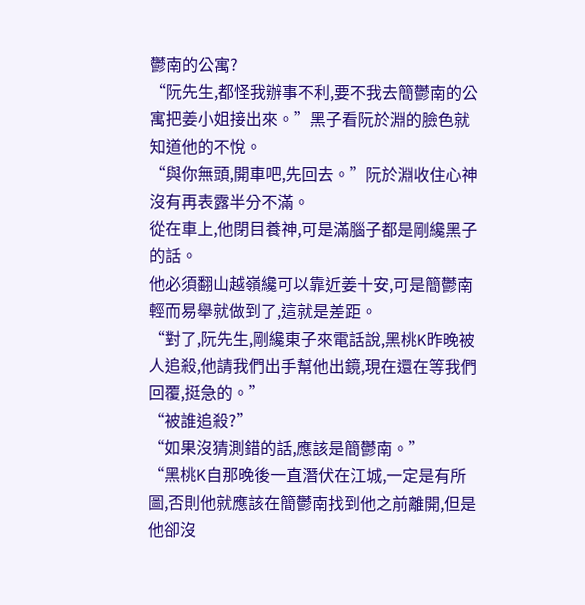鬱南的公寓?
“阮先生,都怪我辦事不利,要不我去簡鬱南的公寓把姜小姐接出來。”黑子看阮於淵的臉色就知道他的不悅。
“與你無頭,開車吧,先回去。”阮於淵收住心神沒有再表露半分不滿。
從在車上,他閉目養神,可是滿腦子都是剛纔黑子的話。
他必須翻山越嶺纔可以靠近姜十安,可是簡鬱南輕而易舉就做到了,這就是差距。
“對了,阮先生,剛纔東子來電話說,黑桃K昨晚被人追殺,他請我們出手幫他出鏡,現在還在等我們回覆,挺急的。”
“被誰追殺?”
“如果沒猜測錯的話,應該是簡鬱南。”
“黑桃K自那晚後一直潛伏在江城,一定是有所圖,否則他就應該在簡鬱南找到他之前離開,但是他卻沒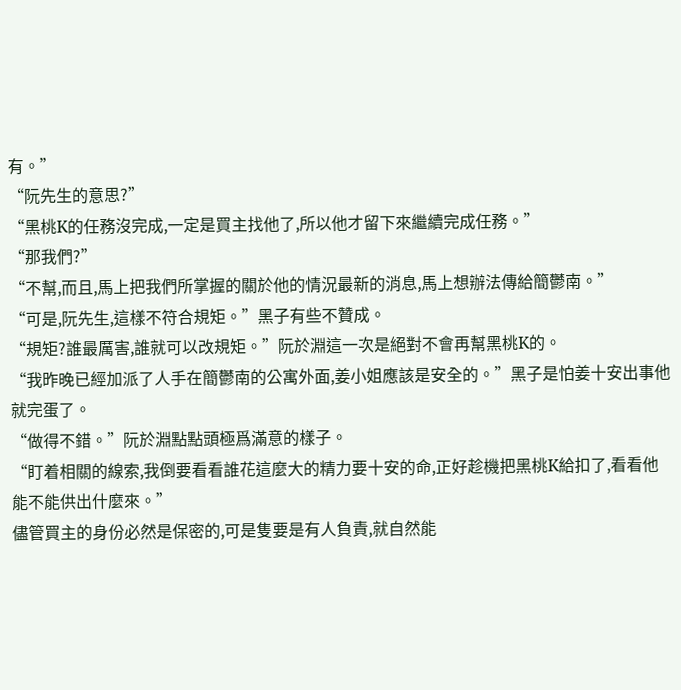有。”
“阮先生的意思?”
“黑桃K的任務沒完成,一定是買主找他了,所以他才留下來繼續完成任務。”
“那我們?”
“不幫,而且,馬上把我們所掌握的關於他的情況最新的消息,馬上想辦法傳給簡鬱南。”
“可是,阮先生,這樣不符合規矩。”黑子有些不贊成。
“規矩?誰最厲害,誰就可以改規矩。”阮於淵這一次是絕對不會再幫黑桃K的。
“我昨晚已經加派了人手在簡鬱南的公寓外面,姜小姐應該是安全的。”黑子是怕姜十安出事他就完蛋了。
“做得不錯。”阮於淵點點頭極爲滿意的樣子。
“盯着相關的線索,我倒要看看誰花這麼大的精力要十安的命,正好趁機把黑桃K給扣了,看看他能不能供出什麼來。”
儘管買主的身份必然是保密的,可是隻要是有人負責,就自然能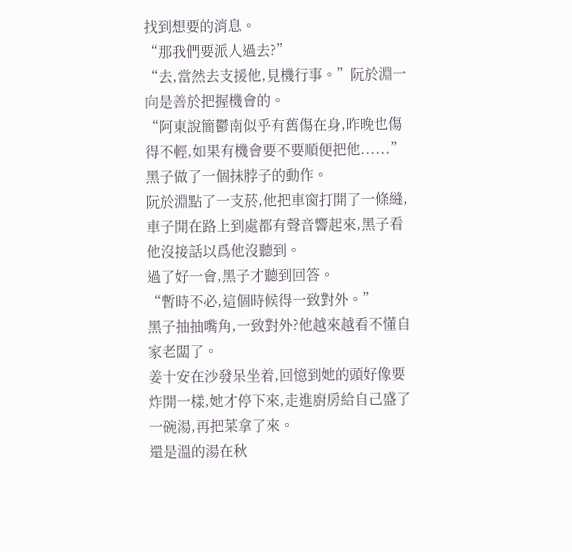找到想要的消息。
“那我們要派人過去?”
“去,當然去支援他,見機行事。”阮於淵一向是善於把握機會的。
“阿東說簡鬱南似乎有舊傷在身,昨晚也傷得不輕,如果有機會要不要順便把他......”黑子做了一個抹脖子的動作。
阮於淵點了一支菸,他把車窗打開了一條縫,車子開在路上到處都有聲音響起來,黑子看他沒接話以爲他沒聽到。
過了好一會,黑子才聽到回答。
“暫時不必,這個時候得一致對外。”
黑子抽抽嘴角,一致對外?他越來越看不懂自家老闆了。
姜十安在沙發呆坐着,回憶到她的頭好像要炸開一樣,她才停下來,走進廚房給自己盛了一碗湯,再把菜拿了來。
還是溫的湯在秋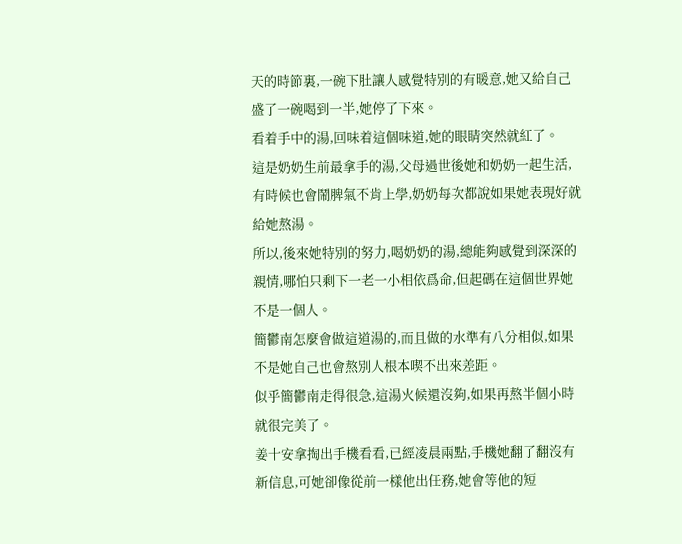天的時節裏,一碗下肚讓人感覺特別的有暖意,她又給自己盛了一碗喝到一半,她停了下來。
看着手中的湯,回味着這個味道,她的眼睛突然就紅了。
這是奶奶生前最拿手的湯,父母過世後她和奶奶一起生活,有時候也會鬧脾氣不肯上學,奶奶每次都說如果她表現好就給她熬湯。
所以,後來她特別的努力,喝奶奶的湯,總能夠感覺到深深的親情,哪怕只剩下一老一小相依爲命,但起碼在這個世界她不是一個人。
簡鬱南怎麼會做這道湯的,而且做的水準有八分相似,如果不是她自己也會熬別人根本喫不出來差距。
似乎簡鬱南走得很急,這湯火候還沒夠,如果再熬半個小時就很完美了。
姜十安拿掏出手機看看,已經凌晨兩點,手機她翻了翻沒有新信息,可她卻像從前一樣他出任務,她會等他的短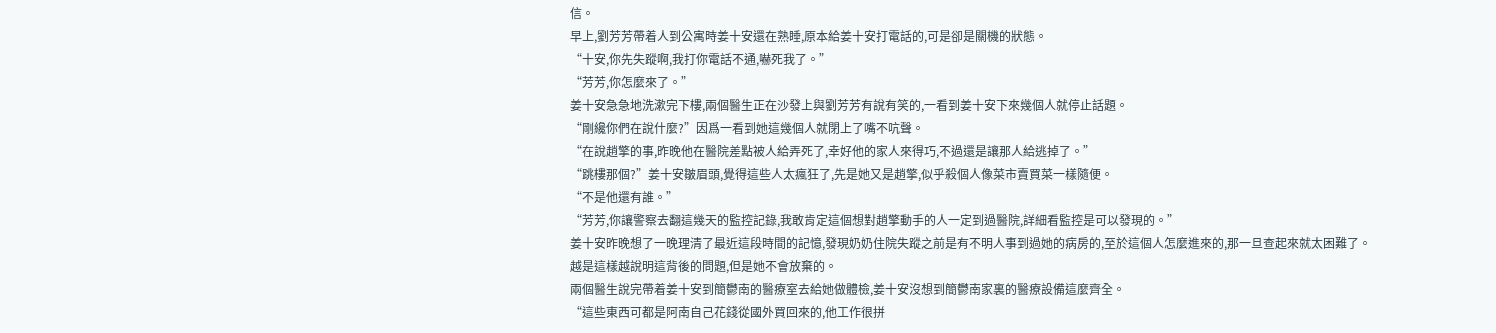信。
早上,劉芳芳帶着人到公寓時姜十安還在熟睡,原本給姜十安打電話的,可是卻是關機的狀態。
“十安,你先失蹤啊,我打你電話不通,嚇死我了。”
“芳芳,你怎麼來了。”
姜十安急急地洗漱完下樓,兩個醫生正在沙發上與劉芳芳有說有笑的,一看到姜十安下來幾個人就停止話題。
“剛纔你們在說什麼?”因爲一看到她這幾個人就閉上了嘴不吭聲。
“在說趙擎的事,昨晚他在醫院差點被人給弄死了,幸好他的家人來得巧,不過還是讓那人給逃掉了。”
“跳樓那個?”姜十安皺眉頭,覺得這些人太瘋狂了,先是她又是趙擎,似乎殺個人像菜市賣買菜一樣隨便。
“不是他還有誰。”
“芳芳,你讓警察去翻這幾天的監控記錄,我敢肯定這個想對趙擎動手的人一定到過醫院,詳細看監控是可以發現的。”
姜十安昨晚想了一晚理清了最近這段時間的記憶,發現奶奶住院失蹤之前是有不明人事到過她的病房的,至於這個人怎麼進來的,那一旦查起來就太困難了。
越是這樣越說明這背後的問題,但是她不會放棄的。
兩個醫生說完帶着姜十安到簡鬱南的醫療室去給她做體檢,姜十安沒想到簡鬱南家裏的醫療設備這麼齊全。
“這些東西可都是阿南自己花錢從國外買回來的,他工作很拼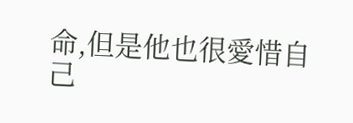命,但是他也很愛惜自己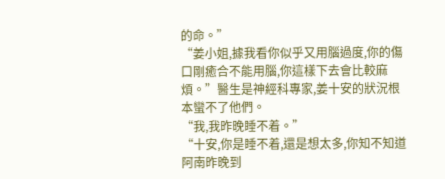的命。”
“姜小姐,據我看你似乎又用腦過度,你的傷口剛癒合不能用腦,你這樣下去會比較麻煩。”醫生是神經科專家,姜十安的狀況根本蠻不了他們。
“我,我昨晚睡不着。”
“十安,你是睡不着,還是想太多,你知不知道阿南昨晚到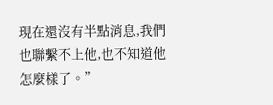現在還沒有半點消息,我們也聯繫不上他,也不知道他怎麼樣了。”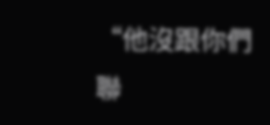“他沒跟你們聯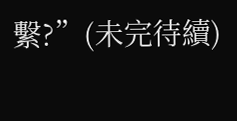繫?”(未完待續)